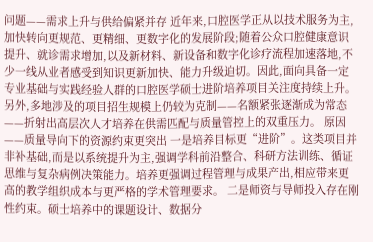问题——需求上升与供给偏紧并存 近年来,口腔医学正从以技术服务为主,加快转向更规范、更精细、更数字化的发展阶段;随着公众口腔健康意识提升、就诊需求增加,以及新材料、新设备和数字化诊疗流程加速落地,不少一线从业者感受到知识更新加快、能力升级迫切。因此,面向具备一定专业基础与实践经验人群的口腔医学硕士进阶培养项目关注度持续上升。另外,多地涉及的项目招生规模上仍较为克制——名额紧张逐渐成为常态——折射出高层次人才培养在供需匹配与质量管控上的双重压力。 原因——质量导向下的资源约束更突出 一是培养目标更“进阶”。这类项目并非补基础,而是以系统提升为主,强调学科前沿整合、科研方法训练、循证思维与复杂病例决策能力。培养更强调过程管理与成果产出,相应带来更高的教学组织成本与更严格的学术管理要求。 二是师资与导师投入存在刚性约束。硕士培养中的课题设计、数据分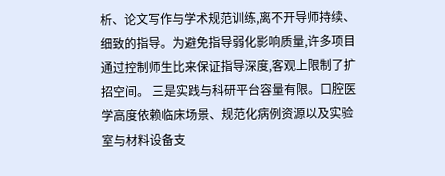析、论文写作与学术规范训练,离不开导师持续、细致的指导。为避免指导弱化影响质量,许多项目通过控制师生比来保证指导深度,客观上限制了扩招空间。 三是实践与科研平台容量有限。口腔医学高度依赖临床场景、规范化病例资源以及实验室与材料设备支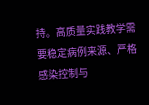持。高质量实践教学需要稳定病例来源、严格感染控制与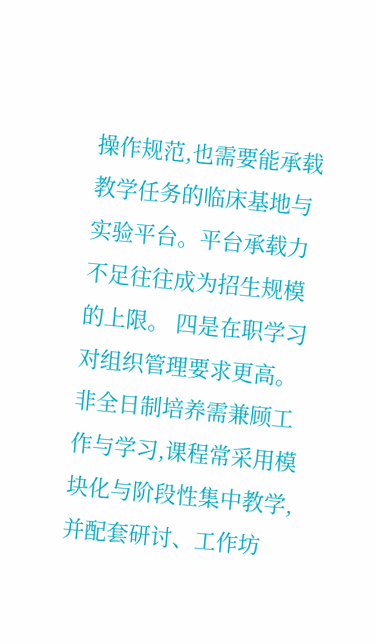操作规范,也需要能承载教学任务的临床基地与实验平台。平台承载力不足往往成为招生规模的上限。 四是在职学习对组织管理要求更高。非全日制培养需兼顾工作与学习,课程常采用模块化与阶段性集中教学,并配套研讨、工作坊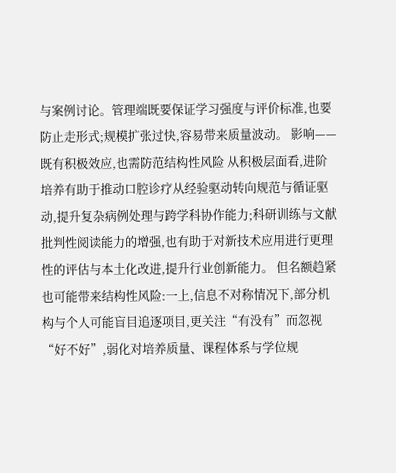与案例讨论。管理端既要保证学习强度与评价标准,也要防止走形式;规模扩张过快,容易带来质量波动。 影响——既有积极效应,也需防范结构性风险 从积极层面看,进阶培养有助于推动口腔诊疗从经验驱动转向规范与循证驱动,提升复杂病例处理与跨学科协作能力;科研训练与文献批判性阅读能力的增强,也有助于对新技术应用进行更理性的评估与本土化改进,提升行业创新能力。 但名额趋紧也可能带来结构性风险:一上,信息不对称情况下,部分机构与个人可能盲目追逐项目,更关注“有没有”而忽视“好不好”,弱化对培养质量、课程体系与学位规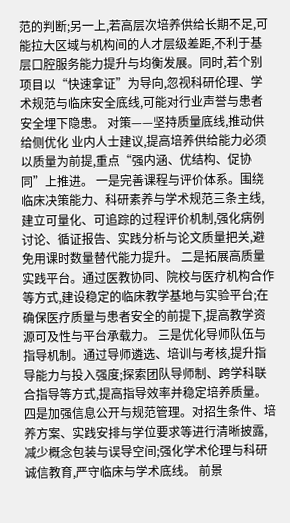范的判断;另一上,若高层次培养供给长期不足,可能拉大区域与机构间的人才层级差距,不利于基层口腔服务能力提升与均衡发展。同时,若个别项目以“快速拿证”为导向,忽视科研伦理、学术规范与临床安全底线,可能对行业声誉与患者安全埋下隐患。 对策——坚持质量底线,推动供给侧优化 业内人士建议,提高培养供给能力必须以质量为前提,重点“强内涵、优结构、促协同”上推进。 一是完善课程与评价体系。围绕临床决策能力、科研素养与学术规范三条主线,建立可量化、可追踪的过程评价机制,强化病例讨论、循证报告、实践分析与论文质量把关,避免用课时数量替代能力提升。 二是拓展高质量实践平台。通过医教协同、院校与医疗机构合作等方式,建设稳定的临床教学基地与实验平台;在确保医疗质量与患者安全的前提下,提高教学资源可及性与平台承载力。 三是优化导师队伍与指导机制。通过导师遴选、培训与考核,提升指导能力与投入强度;探索团队导师制、跨学科联合指导等方式,提高指导效率并稳定培养质量。 四是加强信息公开与规范管理。对招生条件、培养方案、实践安排与学位要求等进行清晰披露,减少概念包装与误导空间;强化学术伦理与科研诚信教育,严守临床与学术底线。 前景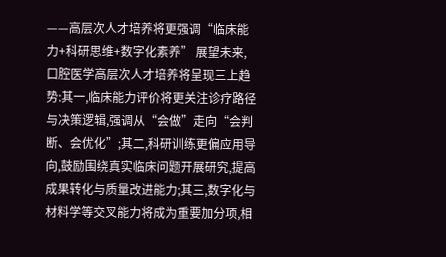——高层次人才培养将更强调“临床能力+科研思维+数字化素养” 展望未来,口腔医学高层次人才培养将呈现三上趋势:其一,临床能力评价将更关注诊疗路径与决策逻辑,强调从“会做”走向“会判断、会优化”;其二,科研训练更偏应用导向,鼓励围绕真实临床问题开展研究,提高成果转化与质量改进能力;其三,数字化与材料学等交叉能力将成为重要加分项,相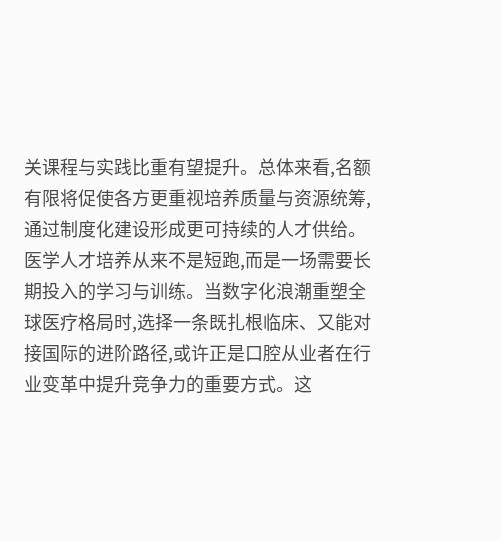关课程与实践比重有望提升。总体来看,名额有限将促使各方更重视培养质量与资源统筹,通过制度化建设形成更可持续的人才供给。
医学人才培养从来不是短跑,而是一场需要长期投入的学习与训练。当数字化浪潮重塑全球医疗格局时,选择一条既扎根临床、又能对接国际的进阶路径,或许正是口腔从业者在行业变革中提升竞争力的重要方式。这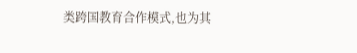类跨国教育合作模式,也为其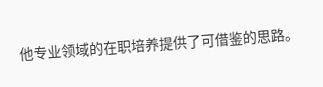他专业领域的在职培养提供了可借鉴的思路。